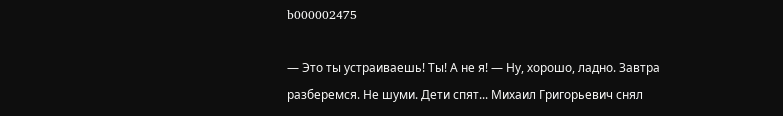b000002475

— Это ты устраиваешь! Ты! А не я! — Ну, хорошо, ладно. Завтра разберемся. Не шуми. Дети спят... Михаил Григорьевич снял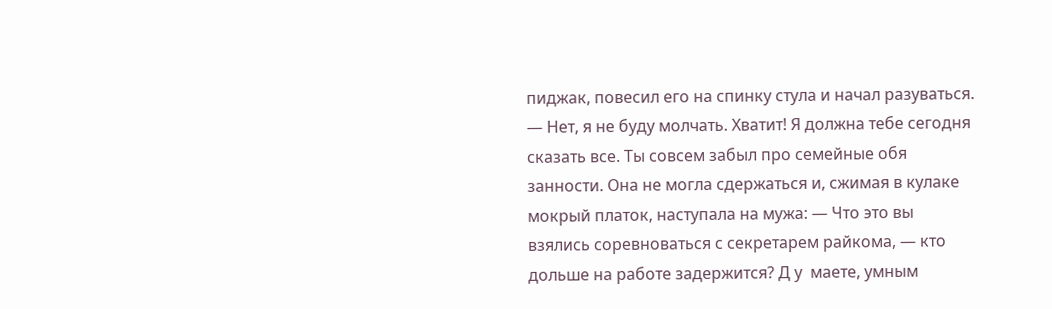пиджак, повесил его на спинку стула и начал разуваться. — Нет, я не буду молчать. Хватит! Я должна тебе сегодня сказать все. Ты совсем забыл про семейные обя занности. Она не могла сдержаться и, сжимая в кулаке мокрый платок, наступала на мужа: — Что это вы взялись соревноваться с секретарем райкома, — кто дольше на работе задержится? Д у  маете, умным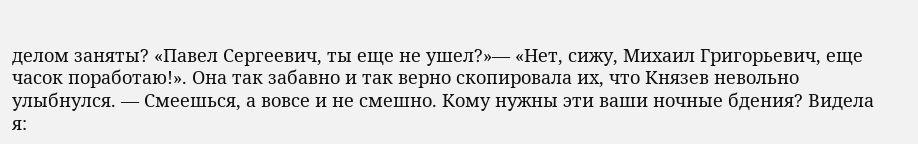делом заняты? «Павел Сергеевич, ты еще не ушел?»— «Нет, сижу, Михаил Григорьевич, еще часок поработаю!». Она так забавно и так верно скопировала их, что Князев невольно улыбнулся. — Смеешься, а вовсе и не смешно. Кому нужны эти ваши ночные бдения? Видела я: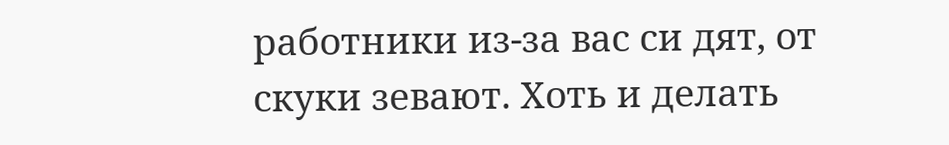работники из-за вас си дят, от скуки зевают. Хоть и делать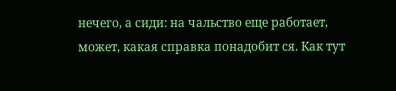нечего, а сиди: на чальство еще работает, может, какая справка понадобит ся. Как тут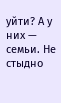уйти? А у них — семьи. Не стыдно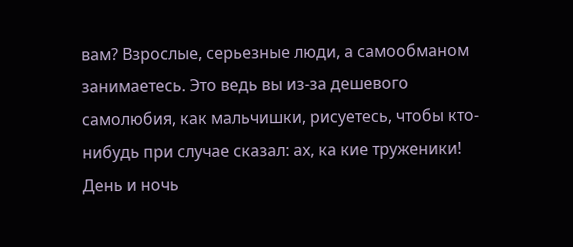вам? Взрослые, серьезные люди, а самообманом занимаетесь. Это ведь вы из-за дешевого самолюбия, как мальчишки, рисуетесь, чтобы кто-нибудь при случае сказал: ах, ка кие труженики! День и ночь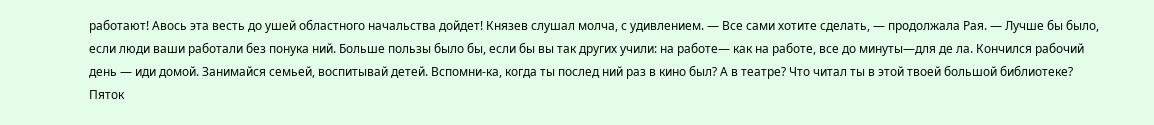работают! Авось эта весть до ушей областного начальства дойдет! Князев слушал молча, с удивлением. — Все сами хотите сделать, — продолжала Рая. — Лучше бы было, если люди ваши работали без понука ний. Больше пользы было бы, если бы вы так других учили: на работе— как на работе, все до минуты—для де ла. Кончился рабочий день — иди домой. Занимайся семьей, воспитывай детей. Вспомни-ка, когда ты послед ний раз в кино был? А в театре? Что читал ты в этой твоей большой библиотеке? Пяток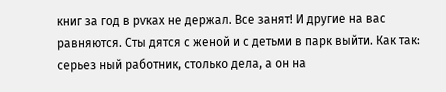книг за год в рѵках не держал. Все занят! И другие на вас равняются. Сты дятся с женой и с детьми в парк выйти. Как так: серьез ный работник, столько дела, а он на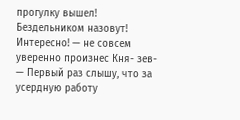прогулку вышел! Бездельником назовут! Интересно! — не совсем уверенно произнес Кня- зев- — Первый раз слышу, что за усердную работу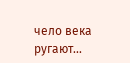чело века ругают...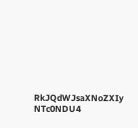RkJQdWJsaXNoZXIy NTc0NDU4